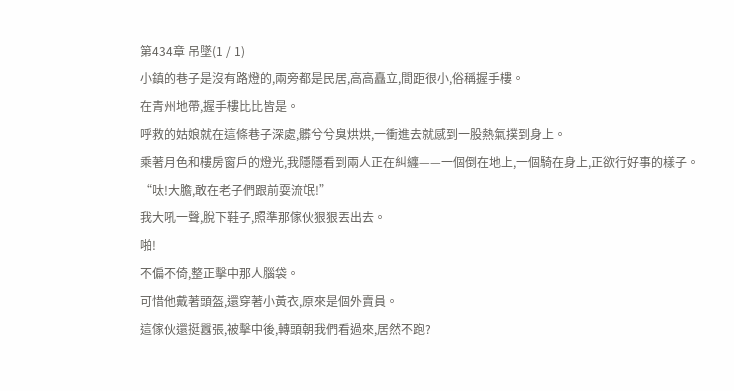第434章 吊墜(1 / 1)
小鎮的巷子是沒有路燈的,兩旁都是民居,高高矗立,間距很小,俗稱握手樓。
在青州地帶,握手樓比比皆是。
呼救的姑娘就在這條巷子深處,髒兮兮臭烘烘,一衝進去就感到一股熱氣撲到身上。
乘著月色和樓房窗戶的燈光,我隱隱看到兩人正在糾纏——一個倒在地上,一個騎在身上,正欲行好事的樣子。
“呔!大膽,敢在老子們跟前耍流氓!”
我大吼一聲,脫下鞋子,照準那傢伙狠狠丟出去。
啪!
不偏不倚,整正擊中那人腦袋。
可惜他戴著頭盔,還穿著小黃衣,原來是個外賣員。
這傢伙還挺囂張,被擊中後,轉頭朝我們看過來,居然不跑?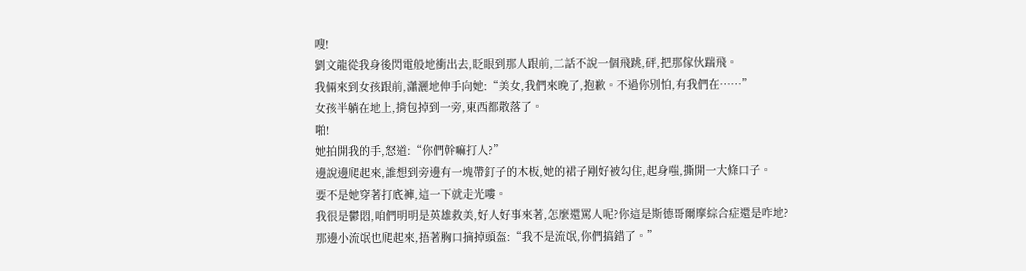嗖!
劉文龍從我身後閃電般地衝出去,眨眼到那人跟前,二話不說一個飛跳,砰,把那傢伙踹飛。
我倆來到女孩跟前,瀟灑地伸手向她:“美女,我們來晚了,抱歉。不過你別怕,有我們在……”
女孩半躺在地上,揹包掉到一旁,東西都散落了。
啪!
她拍開我的手,怒道:“你們幹嘛打人?”
邊說邊爬起來,誰想到旁邊有一塊帶釘子的木板,她的裙子剛好被勾住,起身嗤,撕開一大條口子。
要不是她穿著打底褲,這一下就走光嘍。
我很是鬱悶,咱們明明是英雄救美,好人好事來著,怎麼還罵人呢?你這是斯德哥爾摩綜合症還是咋地?
那邊小流氓也爬起來,捂著胸口摘掉頭盔:“我不是流氓,你們搞錯了。”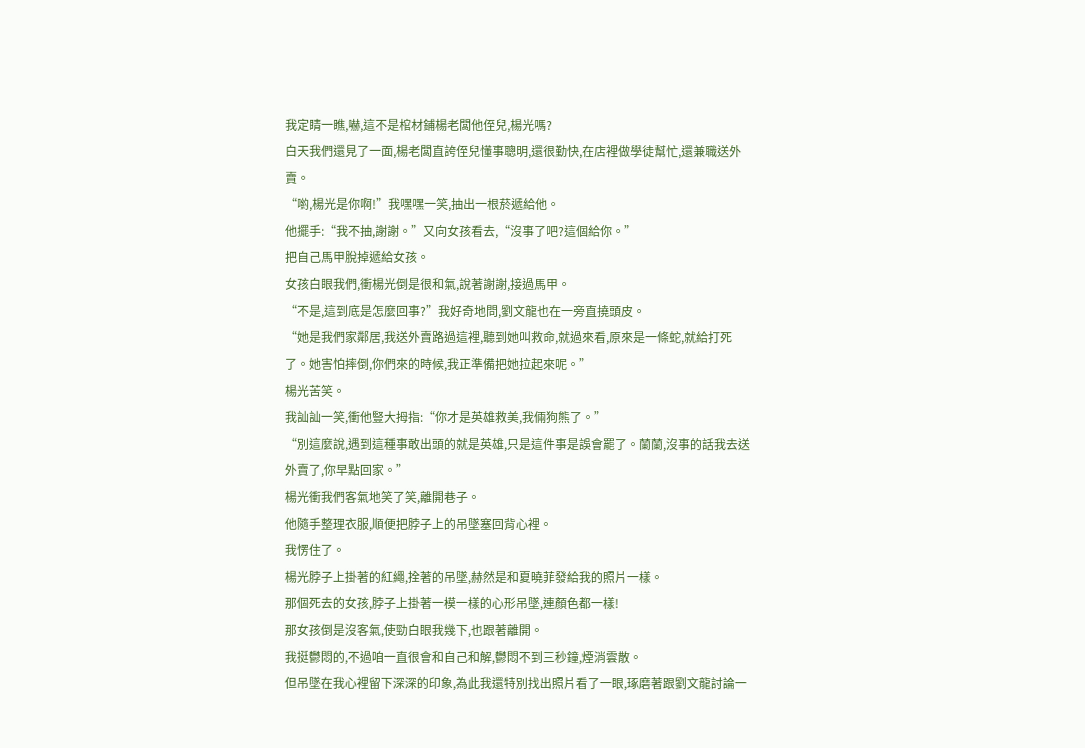我定睛一瞧,嚇,這不是棺材鋪楊老闆他侄兒,楊光嗎?
白天我們還見了一面,楊老闆直誇侄兒懂事聰明,還很勤快,在店裡做學徒幫忙,還兼職送外賣。
“喲,楊光是你啊!”我嘿嘿一笑,抽出一根菸遞給他。
他擺手:“我不抽,謝謝。”又向女孩看去,“沒事了吧?這個給你。”
把自己馬甲脫掉遞給女孩。
女孩白眼我們,衝楊光倒是很和氣,說著謝謝,接過馬甲。
“不是,這到底是怎麼回事?”我好奇地問,劉文龍也在一旁直撓頭皮。
“她是我們家鄰居,我送外賣路過這裡,聽到她叫救命,就過來看,原來是一條蛇,就給打死了。她害怕摔倒,你們來的時候,我正準備把她拉起來呢。”
楊光苦笑。
我訕訕一笑,衝他豎大拇指:“你才是英雄救美,我倆狗熊了。”
“別這麼說,遇到這種事敢出頭的就是英雄,只是這件事是誤會罷了。蘭蘭,沒事的話我去送外賣了,你早點回家。”
楊光衝我們客氣地笑了笑,離開巷子。
他隨手整理衣服,順便把脖子上的吊墜塞回背心裡。
我愣住了。
楊光脖子上掛著的紅繩,拴著的吊墜,赫然是和夏曉菲發給我的照片一樣。
那個死去的女孩,脖子上掛著一模一樣的心形吊墜,連顏色都一樣!
那女孩倒是沒客氣,使勁白眼我幾下,也跟著離開。
我挺鬱悶的,不過咱一直很會和自己和解,鬱悶不到三秒鐘,煙消雲散。
但吊墜在我心裡留下深深的印象,為此我還特別找出照片看了一眼,琢磨著跟劉文龍討論一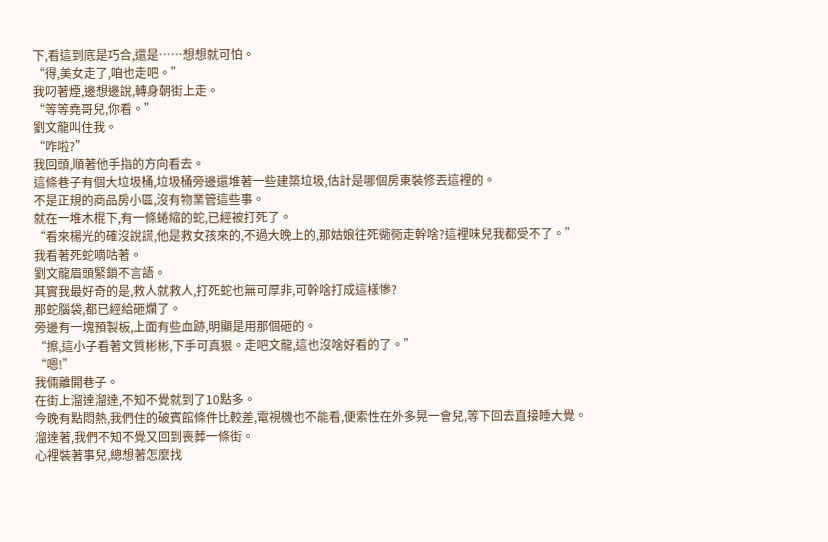下,看這到底是巧合,還是……想想就可怕。
“得,美女走了,咱也走吧。”
我叼著煙,邊想邊說,轉身朝街上走。
“等等堯哥兒,你看。”
劉文龍叫住我。
“咋啦?”
我回頭,順著他手指的方向看去。
這條巷子有個大垃圾桶,垃圾桶旁邊還堆著一些建築垃圾,估計是哪個房東裝修丟這裡的。
不是正規的商品房小區,沒有物業管這些事。
就在一堆木棍下,有一條蜷縮的蛇,已經被打死了。
“看來楊光的確沒說謊,他是救女孩來的,不過大晚上的,那姑娘往死衚衕走幹啥?這裡味兒我都受不了。”
我看著死蛇嘀咕著。
劉文龍眉頭緊鎖不言語。
其實我最好奇的是,救人就救人,打死蛇也無可厚非,可幹啥打成這樣慘?
那蛇腦袋,都已經給砸爛了。
旁邊有一塊預製板,上面有些血跡,明顯是用那個砸的。
“擦,這小子看著文質彬彬,下手可真狠。走吧文龍,這也沒啥好看的了。”
“嗯!”
我倆離開巷子。
在街上溜達溜達,不知不覺就到了10點多。
今晚有點悶熱,我們住的破賓館條件比較差,電視機也不能看,便索性在外多晃一會兒,等下回去直接睡大覺。
溜達著,我們不知不覺又回到喪葬一條街。
心裡裝著事兒,總想著怎麼找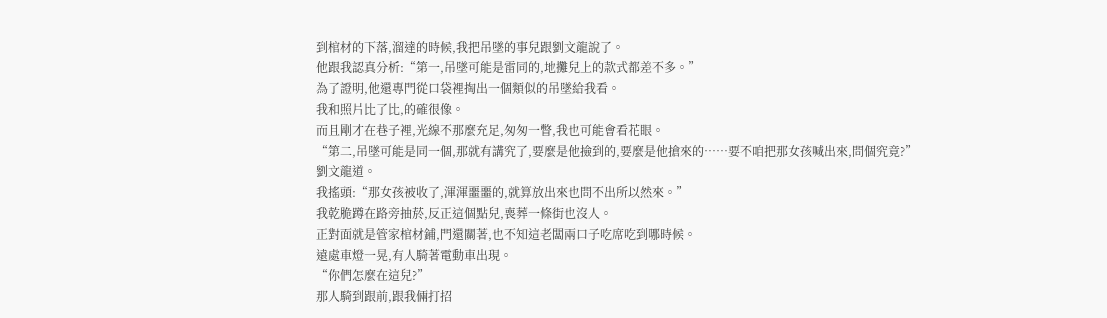到棺材的下落,溜達的時候,我把吊墜的事兒跟劉文龍說了。
他跟我認真分析:“第一,吊墜可能是雷同的,地攤兒上的款式都差不多。”
為了證明,他還專門從口袋裡掏出一個類似的吊墜給我看。
我和照片比了比,的確很像。
而且剛才在巷子裡,光線不那麼充足,匆匆一瞥,我也可能會看花眼。
“第二,吊墜可能是同一個,那就有講究了,要麼是他撿到的,要麼是他搶來的……要不咱把那女孩喊出來,問個究竟?”
劉文龍道。
我搖頭:“那女孩被收了,渾渾噩噩的,就算放出來也問不出所以然來。”
我乾脆蹲在路旁抽菸,反正這個點兒,喪葬一條街也沒人。
正對面就是管家棺材鋪,門還關著,也不知這老闆兩口子吃席吃到哪時候。
遠處車燈一晃,有人騎著電動車出現。
“你們怎麼在這兒?”
那人騎到跟前,跟我倆打招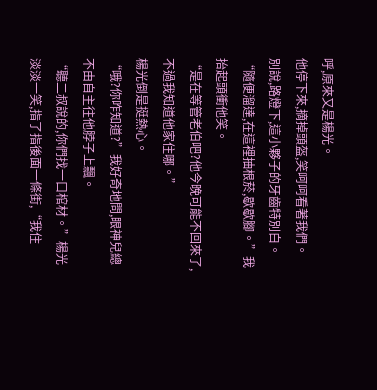呼,原來又是楊光。
他停下來,摘掉頭盔,笑呵呵看著我們。
別說,路燈下,這小夥子的牙齒特別白。
“隨便溜達,在這裡抽根菸,歇歇腳。”我抬起頭衝他笑。
“是在等管老伯吧?他今晚可能不回來了,不過我知道他家住哪。”
楊光倒是挺熱心。
“哦?你咋知道?”我好奇地問,眼神兒總不由自主往他脖子上飄。
“聽二叔說的,你們找一口棺材。”楊光淡淡一笑,指了指後面一條街,“我住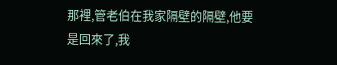那裡,管老伯在我家隔壁的隔壁,他要是回來了,我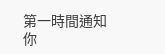第一時間通知你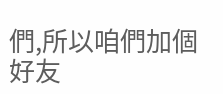們,所以咱們加個好友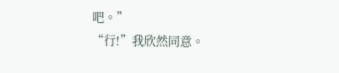吧。”
“行!”我欣然同意。